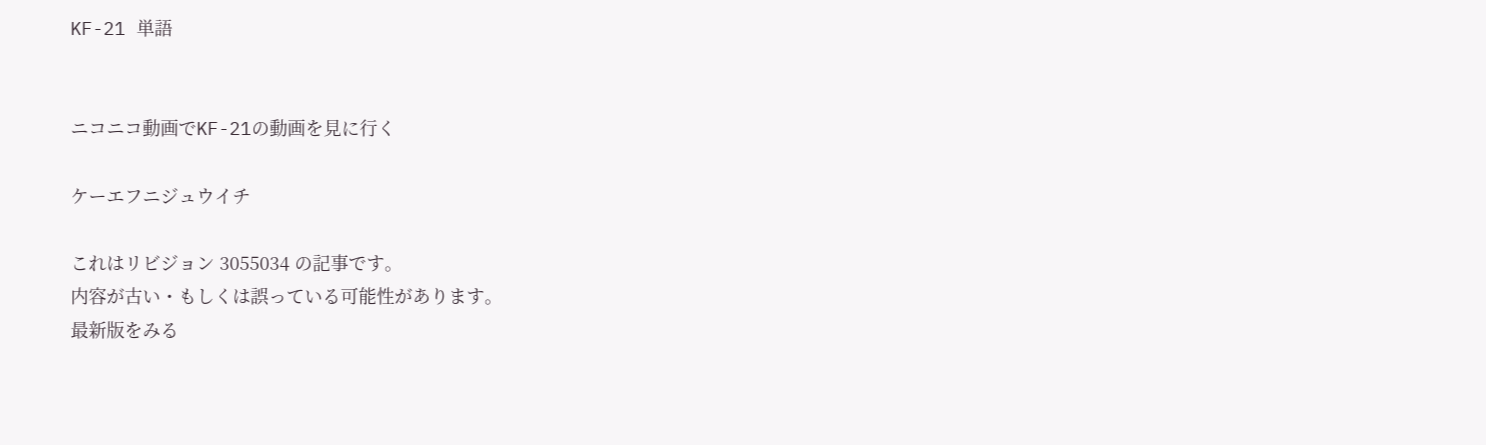KF-21 単語


ニコニコ動画でKF-21の動画を見に行く

ケーエフニジュウイチ

これはリビジョン 3055034 の記事です。
内容が古い・もしくは誤っている可能性があります。
最新版をみる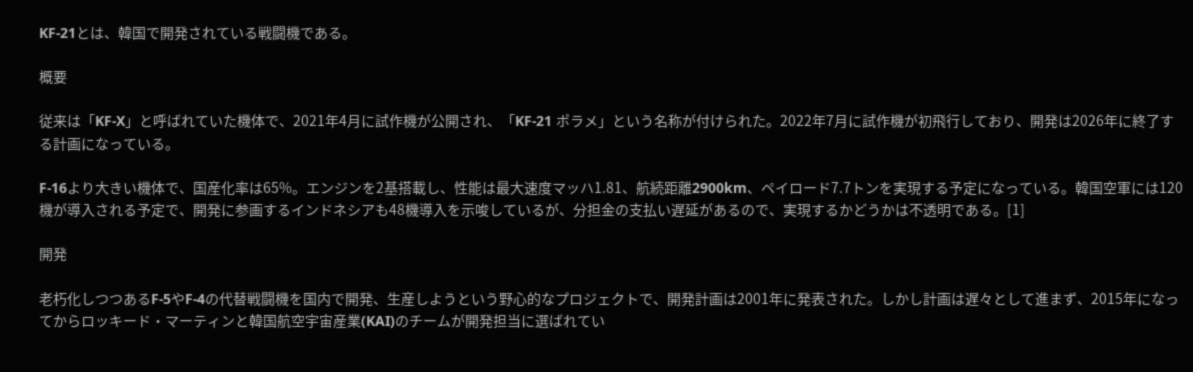KF-21とは、韓国で開発されている戦闘機である。

概要

従来は「KF-X」と呼ばれていた機体で、2021年4月に試作機が公開され、「KF-21 ポラメ」という名称が付けられた。2022年7月に試作機が初飛行しており、開発は2026年に終了する計画になっている。

F-16より大きい機体で、国産化率は65%。エンジンを2基搭載し、性能は最大速度マッハ1.81、航続距離2900km、ペイロード7.7トンを実現する予定になっている。韓国空軍には120機が導入される予定で、開発に参画するインドネシアも48機導入を示唆しているが、分担金の支払い遅延があるので、実現するかどうかは不透明である。[1]

開発

老朽化しつつあるF-5やF-4の代替戦闘機を国内で開発、生産しようという野心的なプロジェクトで、開発計画は2001年に発表された。しかし計画は遅々として進まず、2015年になってからロッキード・マーティンと韓国航空宇宙産業(KAI)のチームが開発担当に選ばれてい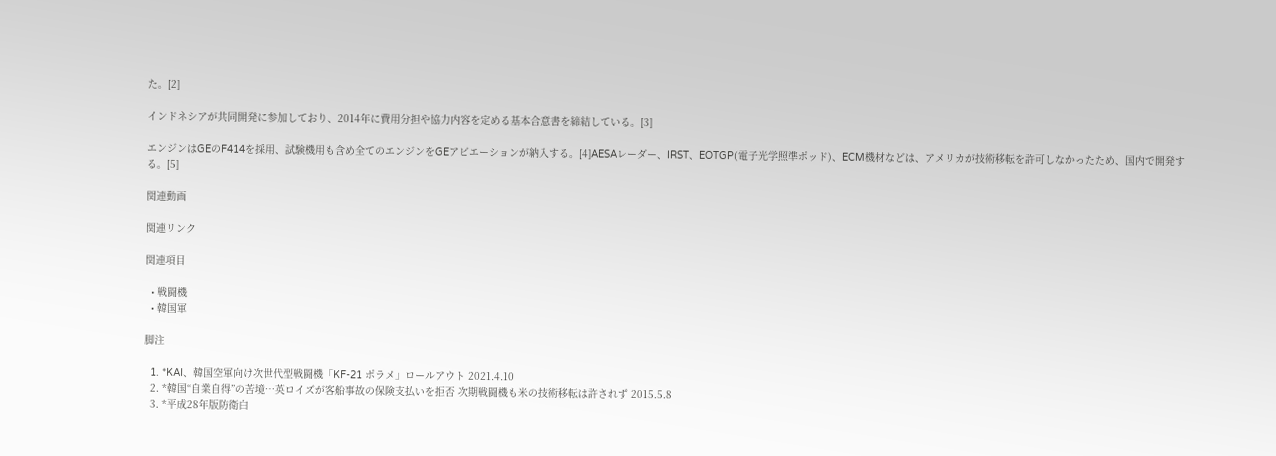た。[2]

インドネシアが共同開発に参加しており、2014年に費用分担や協力内容を定める基本合意書を締結している。[3]

エンジンはGEのF414を採用、試験機用も含め全てのエンジンをGEアビエーションが納入する。[4]AESAレーダー、IRST、EOTGP(電子光学照準ポッド)、ECM機材などは、アメリカが技術移転を許可しなかったため、国内で開発する。[5]

関連動画

関連リンク

関連項目

  • 戦闘機
  • 韓国軍

脚注

  1. *KAI、韓国空軍向け次世代型戦闘機「KF-21 ポラメ」ロールアウト 2021.4.10
  2. *韓国“自業自得”の苦境…英ロイズが客船事故の保険支払いを拒否 次期戦闘機も米の技術移転は許されず 2015.5.8
  3. *平成28年版防衛白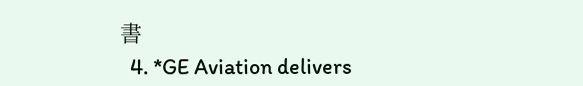書
  4. *GE Aviation delivers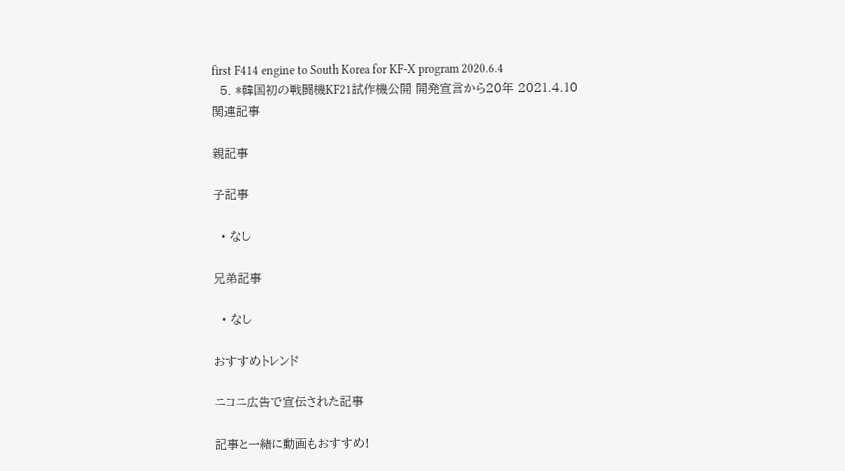first F414 engine to South Korea for KF-X program 2020.6.4
  5. *韓国初の戦闘機KF21試作機公開 開発宣言から20年 2021.4.10
関連記事

親記事

子記事

  • なし

兄弟記事

  • なし

おすすめトレンド

ニコニ広告で宣伝された記事

記事と一緒に動画もおすすめ!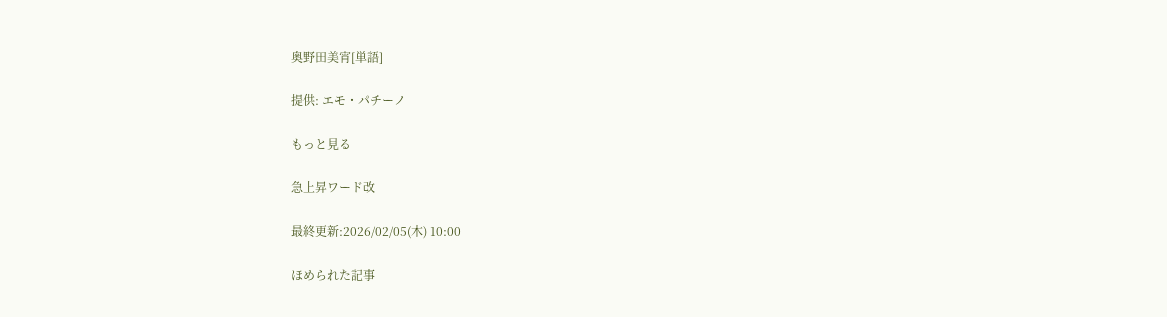奥野田美宵[単語]

提供: エモ・パチーノ

もっと見る

急上昇ワード改

最終更新:2026/02/05(木) 10:00

ほめられた記事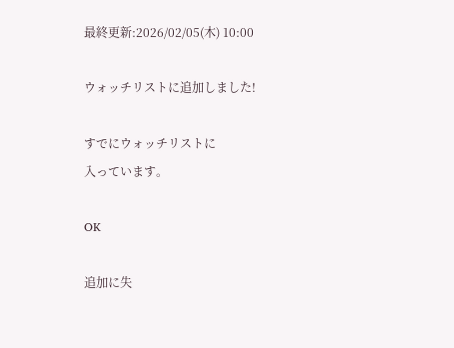最終更新:2026/02/05(木) 10:00

ウォッチリストに追加しました!

すでにウォッチリストに
入っています。

OK

追加に失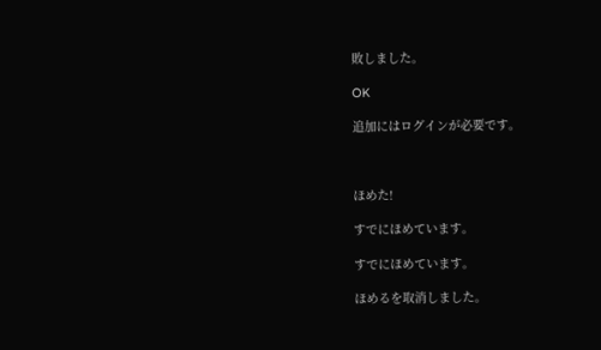敗しました。

OK

追加にはログインが必要です。



ほめた!

すでにほめています。

すでにほめています。

ほめるを取消しました。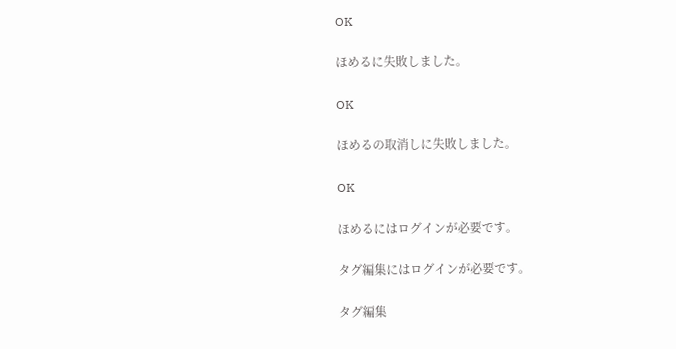OK

ほめるに失敗しました。

OK

ほめるの取消しに失敗しました。

OK

ほめるにはログインが必要です。

タグ編集にはログインが必要です。

タグ編集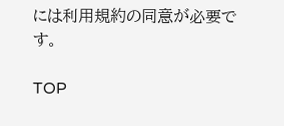には利用規約の同意が必要です。

TOP